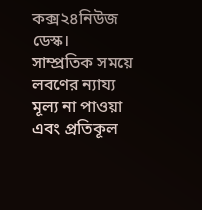কক্স২৪নিউজ ডেস্ক।
সাম্প্রতিক সময়ে লবণের ন্যায্য মূল্য না পাওয়া এবং প্রতিকূল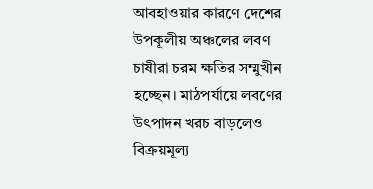আবহাওয়ার কারণে দেশের উপকূলীয় অঞ্চলের লবণ চাষীরা চরম ক্ষতির সম্মুখীন হচ্ছেন। মাঠপর্যায়ে লবণের উৎপাদন খরচ বাড়লেও বিক্রয়মূল্য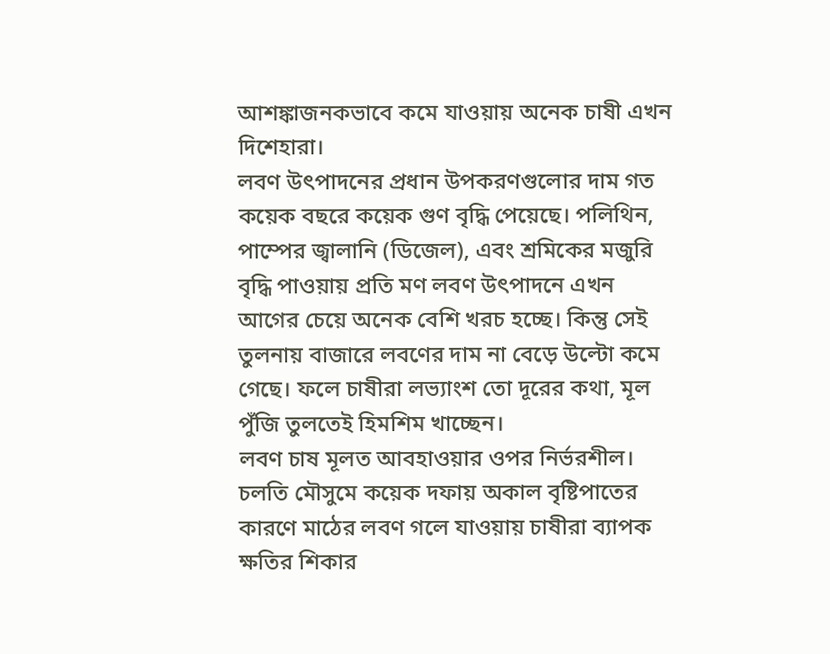আশঙ্কাজনকভাবে কমে যাওয়ায় অনেক চাষী এখন দিশেহারা।
লবণ উৎপাদনের প্রধান উপকরণগুলোর দাম গত কয়েক বছরে কয়েক গুণ বৃদ্ধি পেয়েছে। পলিথিন, পাম্পের জ্বালানি (ডিজেল), এবং শ্রমিকের মজুরি বৃদ্ধি পাওয়ায় প্রতি মণ লবণ উৎপাদনে এখন আগের চেয়ে অনেক বেশি খরচ হচ্ছে। কিন্তু সেই তুলনায় বাজারে লবণের দাম না বেড়ে উল্টো কমে গেছে। ফলে চাষীরা লভ্যাংশ তো দূরের কথা, মূল পুঁজি তুলতেই হিমশিম খাচ্ছেন।
লবণ চাষ মূলত আবহাওয়ার ওপর নির্ভরশীল। চলতি মৌসুমে কয়েক দফায় অকাল বৃষ্টিপাতের কারণে মাঠের লবণ গলে যাওয়ায় চাষীরা ব্যাপক ক্ষতির শিকার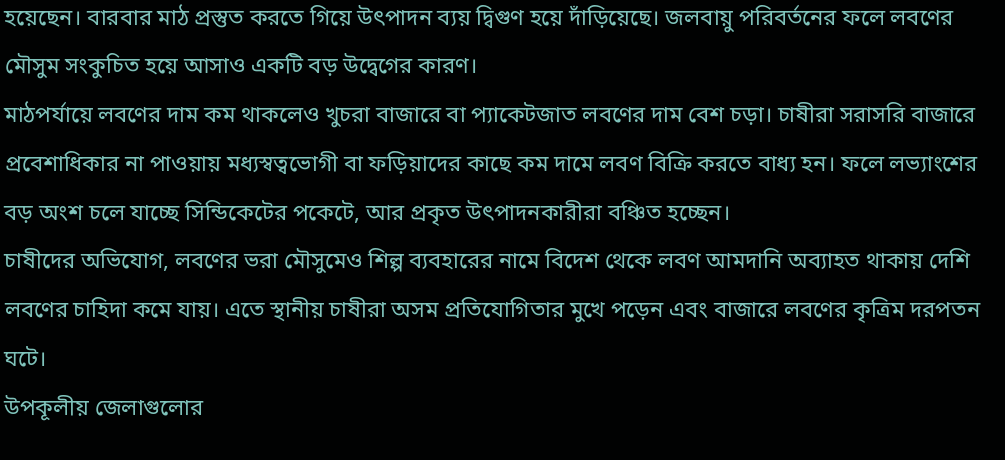হয়েছেন। বারবার মাঠ প্রস্তুত করতে গিয়ে উৎপাদন ব্যয় দ্বিগুণ হয়ে দাঁড়িয়েছে। জলবায়ু পরিবর্তনের ফলে লবণের মৌসুম সংকুচিত হয়ে আসাও একটি বড় উদ্বেগের কারণ।
মাঠপর্যায়ে লবণের দাম কম থাকলেও খুচরা বাজারে বা প্যাকেটজাত লবণের দাম বেশ চড়া। চাষীরা সরাসরি বাজারে প্রবেশাধিকার না পাওয়ায় মধ্যস্বত্বভোগী বা ফড়িয়াদের কাছে কম দামে লবণ বিক্রি করতে বাধ্য হন। ফলে লভ্যাংশের বড় অংশ চলে যাচ্ছে সিন্ডিকেটের পকেটে, আর প্রকৃত উৎপাদনকারীরা বঞ্চিত হচ্ছেন।
চাষীদের অভিযোগ, লবণের ভরা মৌসুমেও শিল্প ব্যবহারের নামে বিদেশ থেকে লবণ আমদানি অব্যাহত থাকায় দেশি লবণের চাহিদা কমে যায়। এতে স্থানীয় চাষীরা অসম প্রতিযোগিতার মুখে পড়েন এবং বাজারে লবণের কৃত্রিম দরপতন ঘটে।
উপকূলীয় জেলাগুলোর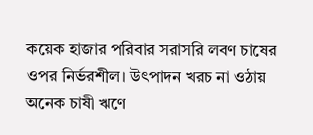কয়েক হাজার পরিবার সরাসরি লবণ চাষের ওপর নির্ভরশীল। উৎপাদন খরচ না ওঠায় অনেক চাষী ঋণে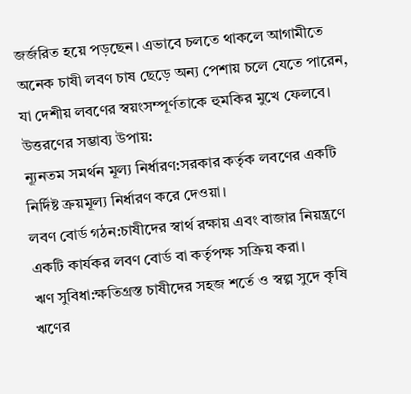জর্জরিত হয়ে পড়ছেন। এভাবে চলতে থাকলে আগামীতে অনেক চাষী লবণ চাষ ছেড়ে অন্য পেশায় চলে যেতে পারেন, যা দেশীয় লবণের স্বয়ংসম্পূর্ণতাকে হুমকির মুখে ফেলবে।
উত্তরণের সম্ভাব্য উপায়:
ন্যূনতম সমর্থন মূল্য নির্ধারণ:সরকার কর্তৃক লবণের একটি নির্দিষ্ট ক্রয়মূল্য নির্ধারণ করে দেওয়া।
লবণ বোর্ড গঠন:চাষীদের স্বার্থ রক্ষায় এবং বাজার নিয়ন্ত্রণে একটি কার্যকর লবণ বোর্ড বা কর্তৃপক্ষ সক্রিয় করা।
ঋণ সুবিধা:ক্ষতিগ্রস্ত চাষীদের সহজ শর্তে ও স্বল্প সুদে কৃষি ঋণের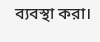ব্যবস্থা করা।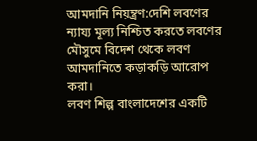আমদানি নিয়ন্ত্রণ:দেশি লবণের ন্যায্য মূল্য নিশ্চিত করতে লবণের মৌসুমে বিদেশ থেকে লবণ আমদানিতে কড়াকড়ি আরোপ করা।
লবণ শিল্প বাংলাদেশের একটি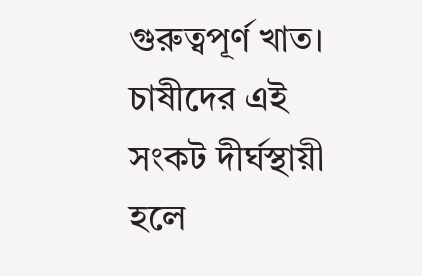গুরুত্বপূর্ণ খাত। চাষীদের এই সংকট দীর্ঘস্থায়ী হলে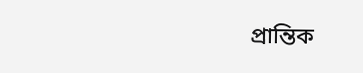প্রান্তিক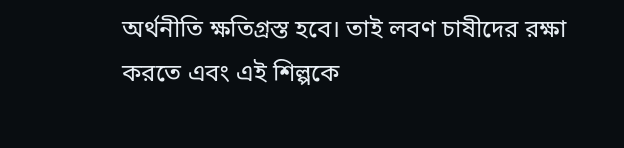অর্থনীতি ক্ষতিগ্রস্ত হবে। তাই লবণ চাষীদের রক্ষা করতে এবং এই শিল্পকে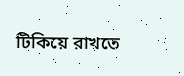টিকিয়ে রাখতে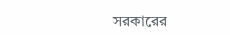সরকারের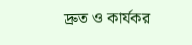দ্রুত ও কার্যকর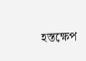হস্তক্ষেপ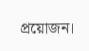প্রয়োজন।